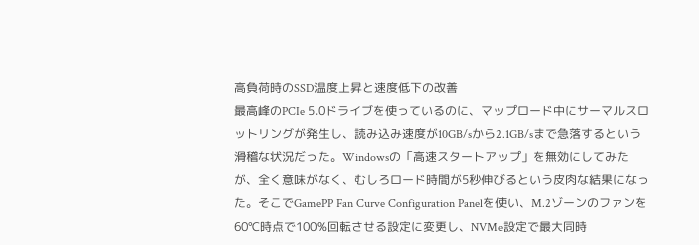高負荷時のSSD温度上昇と速度低下の改善
最高峰のPCIe 5.0ドライブを使っているのに、マップロード中にサーマルスロットリングが発生し、読み込み速度が10GB/sから2.1GB/sまで急落するという滑稽な状況だった。Windowsの「高速スタートアップ」を無効にしてみたが、全く意味がなく、むしろロード時間が5秒伸びるという皮肉な結果になった。そこでGamePP Fan Curve Configuration Panelを使い、M.2ゾーンのファンを60℃時点で100%回転させる設定に変更し、NVMe設定で最大同時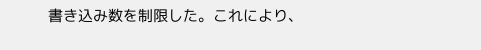書き込み数を制限した。これにより、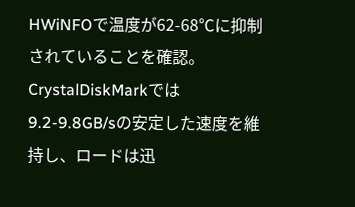HWiNFOで温度が62-68℃に抑制されていることを確認。CrystalDiskMarkでは9.2-9.8GB/sの安定した速度を維持し、ロードは迅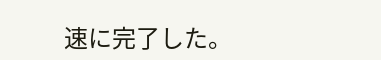速に完了した。